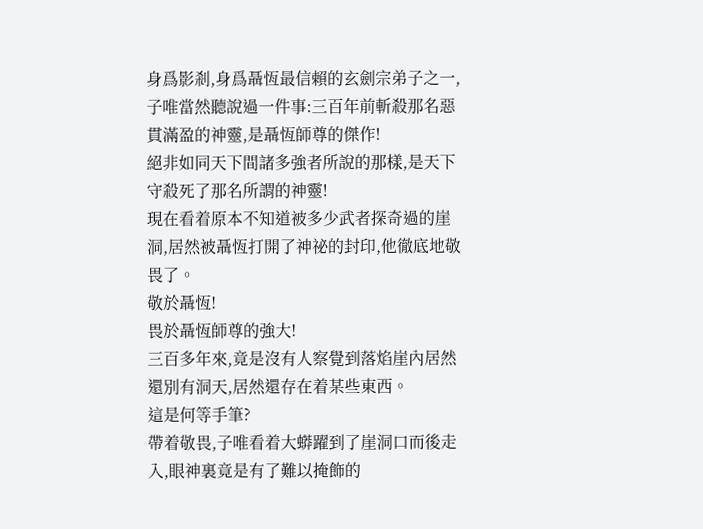身爲影剎,身爲聶恆最信賴的玄劍宗弟子之一,子唯當然聽說過一件事:三百年前斬殺那名惡貫滿盈的神靈,是聶恆師尊的傑作!
絕非如同天下間諸多強者所說的那樣,是天下守殺死了那名所謂的神靈!
現在看着原本不知道被多少武者探奇過的崖洞,居然被聶恆打開了神祕的封印,他徹底地敬畏了。
敬於聶恆!
畏於聶恆師尊的強大!
三百多年來,竟是沒有人察覺到落焰崖內居然還別有洞天,居然還存在着某些東西。
這是何等手筆?
帶着敬畏,子唯看着大蟒躍到了崖洞口而後走入,眼神裏竟是有了難以掩飾的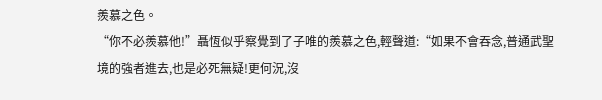羨慕之色。
“你不必羨慕他!”聶恆似乎察覺到了子唯的羨慕之色,輕聲道:“如果不會吞念,普通武聖境的強者進去,也是必死無疑!更何況,沒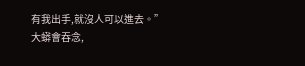有我出手,就沒人可以進去。”
大蟒會吞念,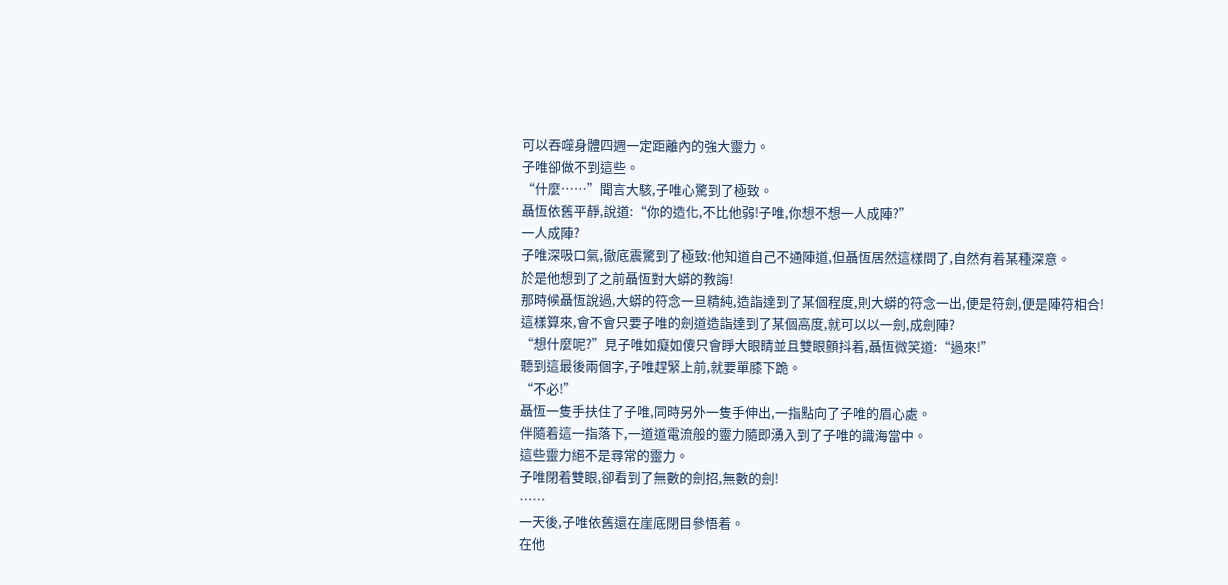可以吞噬身體四週一定距離內的強大靈力。
子唯卻做不到這些。
“什麼……”聞言大駭,子唯心驚到了極致。
聶恆依舊平靜,說道:“你的造化,不比他弱!子唯,你想不想一人成陣?”
一人成陣?
子唯深吸口氣,徹底震驚到了極致:他知道自己不通陣道,但聶恆居然這樣問了,自然有着某種深意。
於是他想到了之前聶恆對大蟒的教誨!
那時候聶恆說過,大蟒的符念一旦精純,造詣達到了某個程度,則大蟒的符念一出,便是符劍,便是陣符相合!
這樣算來,會不會只要子唯的劍道造詣達到了某個高度,就可以以一劍,成劍陣?
“想什麼呢?”見子唯如癡如傻只會睜大眼睛並且雙眼顫抖着,聶恆微笑道:“過來!”
聽到這最後兩個字,子唯趕緊上前,就要單膝下跪。
“不必!”
聶恆一隻手扶住了子唯,同時另外一隻手伸出,一指點向了子唯的眉心處。
伴隨着這一指落下,一道道電流般的靈力隨即湧入到了子唯的識海當中。
這些靈力絕不是尋常的靈力。
子唯閉着雙眼,卻看到了無數的劍招,無數的劍!
……
一天後,子唯依舊還在崖底閉目參悟着。
在他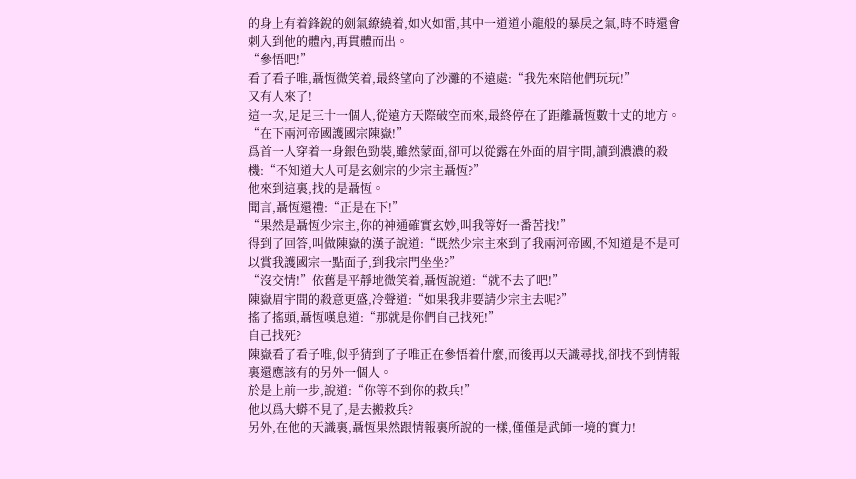的身上有着鋒銳的劍氣繚繞着,如火如雷,其中一道道小龍般的暴戾之氣,時不時還會刺入到他的體內,再貫體而出。
“參悟吧!”
看了看子唯,聶恆微笑着,最終望向了沙灘的不遠處:“我先來陪他們玩玩!”
又有人來了!
這一次,足足三十一個人,從遠方天際破空而來,最終停在了距離聶恆數十丈的地方。
“在下兩河帝國護國宗陳嶽!”
爲首一人穿着一身銀色勁裝,雖然蒙面,卻可以從露在外面的眉宇間,讀到濃濃的殺機:“不知道大人可是玄劍宗的少宗主聶恆?”
他來到這裏,找的是聶恆。
聞言,聶恆還禮:“正是在下!”
“果然是聶恆少宗主,你的神通確實玄妙,叫我等好一番苦找!”
得到了回答,叫做陳嶽的漢子說道:“既然少宗主來到了我兩河帝國,不知道是不是可以賞我護國宗一點面子,到我宗門坐坐?”
“沒交情!”依舊是平靜地微笑着,聶恆說道:“就不去了吧!”
陳嶽眉宇間的殺意更盛,冷聲道:“如果我非要請少宗主去呢?”
搖了搖頭,聶恆嘆息道:“那就是你們自己找死!”
自己找死?
陳嶽看了看子唯,似乎猜到了子唯正在參悟着什麼,而後再以天識尋找,卻找不到情報裏還應該有的另外一個人。
於是上前一步,說道:“你等不到你的救兵!”
他以爲大蟒不見了,是去搬救兵?
另外,在他的天識裏,聶恆果然跟情報裏所說的一樣,僅僅是武師一境的實力!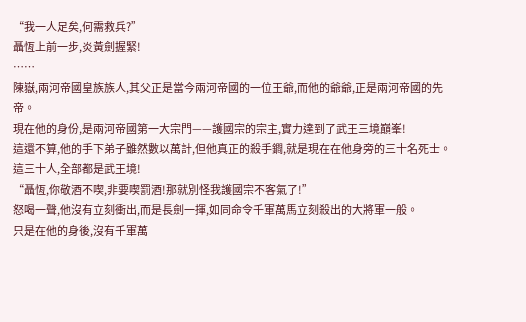“我一人足矣,何需救兵?”
聶恆上前一步,炎黃劍握緊!
……
陳嶽,兩河帝國皇族族人,其父正是當今兩河帝國的一位王爺,而他的爺爺,正是兩河帝國的先帝。
現在他的身份,是兩河帝國第一大宗門——護國宗的宗主,實力達到了武王三境巔峯!
這還不算,他的手下弟子雖然數以萬計,但他真正的殺手鐧,就是現在在他身旁的三十名死士。
這三十人,全部都是武王境!
“聶恆,你敬酒不喫,非要喫罰酒!那就別怪我護國宗不客氣了!”
怒喝一聲,他沒有立刻衝出,而是長劍一揮,如同命令千軍萬馬立刻殺出的大將軍一般。
只是在他的身後,沒有千軍萬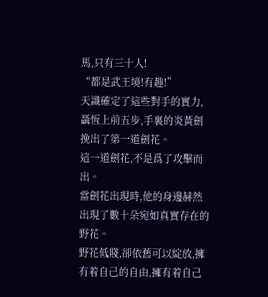馬,只有三十人!
“都是武王境!有趣!”
天識確定了這些對手的實力,聶恆上前五步,手裏的炎黃劍挽出了第一道劍花。
這一道劍花,不是爲了攻擊而出。
當劍花出現時,他的身邊赫然出現了數十朵宛如真實存在的野花。
野花低賤,卻依舊可以綻放,擁有着自己的自由,擁有着自己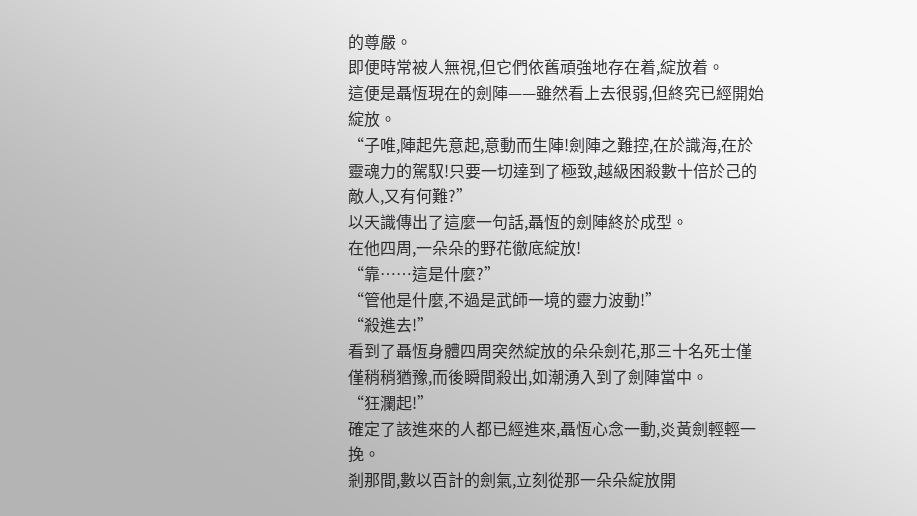的尊嚴。
即便時常被人無視,但它們依舊頑強地存在着,綻放着。
這便是聶恆現在的劍陣——雖然看上去很弱,但終究已經開始綻放。
“子唯,陣起先意起,意動而生陣!劍陣之難控,在於識海,在於靈魂力的駕馭!只要一切達到了極致,越級困殺數十倍於己的敵人,又有何難?”
以天識傳出了這麼一句話,聶恆的劍陣終於成型。
在他四周,一朵朵的野花徹底綻放!
“靠……這是什麼?”
“管他是什麼,不過是武師一境的靈力波動!”
“殺進去!”
看到了聶恆身體四周突然綻放的朵朵劍花,那三十名死士僅僅稍稍猶豫,而後瞬間殺出,如潮湧入到了劍陣當中。
“狂瀾起!”
確定了該進來的人都已經進來,聶恆心念一動,炎黃劍輕輕一挽。
剎那間,數以百計的劍氣,立刻從那一朵朵綻放開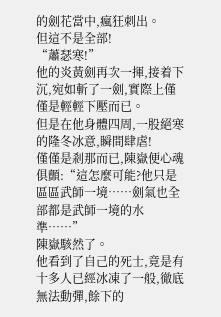的劍花當中,瘋狂刺出。
但這不是全部!
“蕭瑟寒!”
他的炎黃劍再次一揮,接着下沉,宛如斬了一劍,實際上僅僅是輕輕下壓而已。
但是在他身體四周,一股絕寒的隆冬冰意,瞬間肆虐!
僅僅是剎那而已,陳嶽便心魂俱顫:“這怎麼可能?他只是區區武師一境……劍氣也全部都是武師一境的水準……”
陳嶽駭然了。
他看到了自己的死士,竟是有十多人已經冰凍了一般,徹底無法動彈,餘下的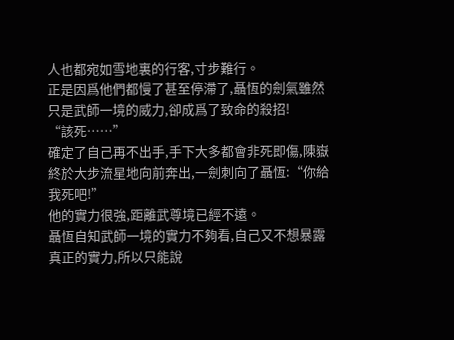人也都宛如雪地裏的行客,寸步難行。
正是因爲他們都慢了甚至停滯了,聶恆的劍氣雖然只是武師一境的威力,卻成爲了致命的殺招!
“該死……”
確定了自己再不出手,手下大多都會非死即傷,陳嶽終於大步流星地向前奔出,一劍刺向了聶恆:“你給我死吧!”
他的實力很強,距離武尊境已經不遠。
聶恆自知武師一境的實力不夠看,自己又不想暴露真正的實力,所以只能說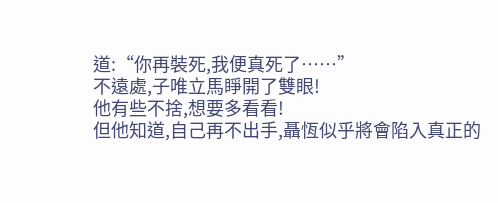道:“你再裝死,我便真死了……”
不遠處,子唯立馬睜開了雙眼!
他有些不捨,想要多看看!
但他知道,自己再不出手,聶恆似乎將會陷入真正的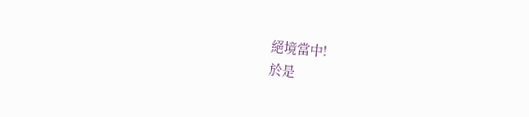絕境當中!
於是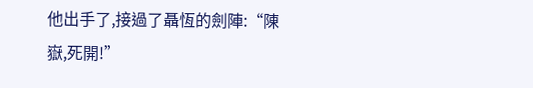他出手了,接過了聶恆的劍陣:“陳嶽,死開!”